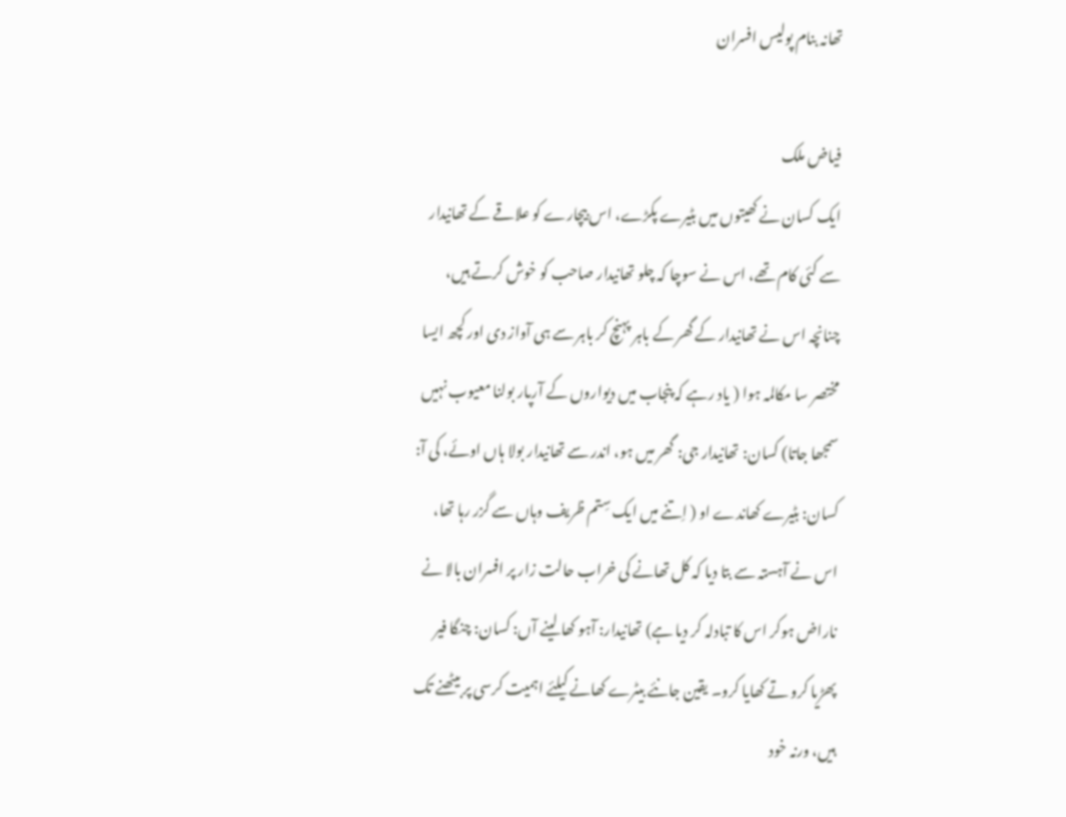تھانہ بنام پولیس افسران

فیاض ملک
ایک کسان نے کھیتوں میں بٹیرے پکڑے، اس بیچارے کو علاقے کے تھانیدار سے کئی کام تھے، اس نے سوچا کہ چلو تھانیدار صاحب کو خوش کرتے ہیں، چنانچہ اس نے تھانیدار کے گھر کے باہر پہنچ کر باہر سے ہی آواز دی اور کچھ ایسا مختصر سا مکالمہ ہوا ( یاد رہے کہ پنجاب میں دیواروں کے آرپار بولنا معیوب نہیں سمجھا جاتا) کسان: تھانیدار جی: گھر میں ہو، اندر سے تھانیدار بولا ہاں اوئے، کی آ: کسان: بٹیرے کھاندے او ( اِتنے میں ایک سِتم ظریف وہاں سے گزر رہا تھا، اس نے آہستہ سے بتا دیا کہ کل تھانے کی خراب حالت زار پر افسران بالا نے ناراض ہوکر اس کا تبادلہ کر دیا ہے) تھانیدار: آہو کھا لینے آں: کسان: چنگا فیر پھڑیا کرو تے کھایا کرو۔ یقین جانئے بیٹرے کھانے کیلئے اہمیت کرسی پر بیٹھنے تک ہیں، ورنہ خود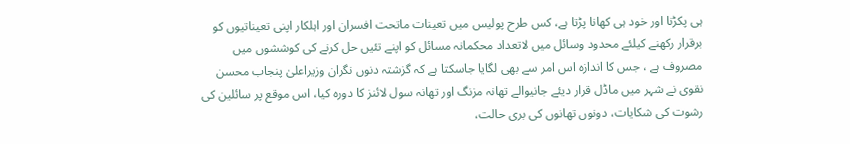ہی پکڑنا اور خود ہی کھانا پڑتا ہے، کس طرح پولیس میں تعینات ماتحت افسران اور اہلکار اپنی تعیناتیوں کو برقرار رکھنے کیلئے محدود وسائل میں لاتعداد محکمانہ مسائل کو اپنے تئیں حل کرنے کی کوششوں میں مصروف ہے ، جس کا اندازہ اس امر سے بھی لگایا جاسکتا ہے کہ گزشتہ دنوں نگران وزیراعلیٰ پنجاب محسن نقوی نے شہر میں ماڈل قرار دیئے جانیوالے تھانہ مزنگ اور تھانہ سول لائنز کا دورہ کیا، اس موقع پر سائلین کی رشوت کی شکایات، دونوں تھانوں کی بری حالت،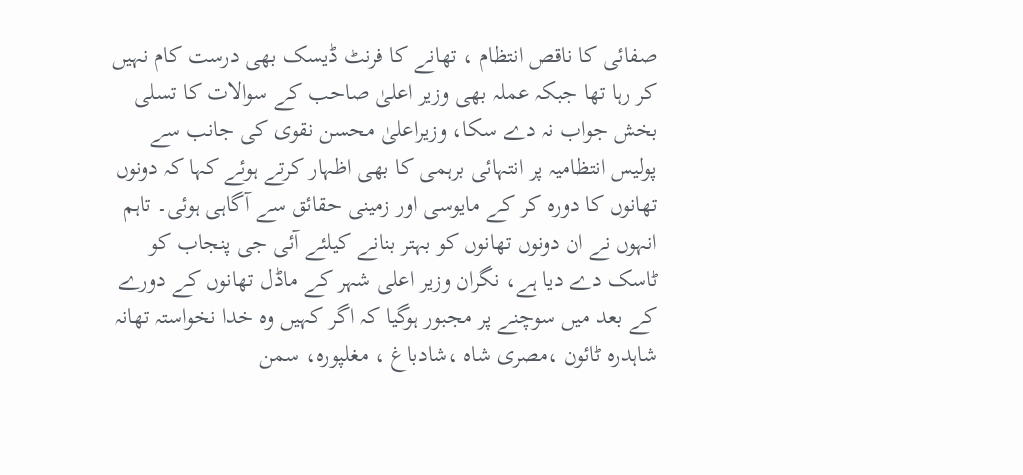صفائی کا ناقص انتظام ، تھانے کا فرنٹ ڈیسک بھی درست کام نہیں کر رہا تھا جبکہ عملہ بھی وزیر اعلیٰ صاحب کے سوالات کا تسلی بخش جواب نہ دے سکا، وزیراعلیٰ محسن نقوی کی جانب سے پولیس انتظامیہ پر انتہائی برہمی کا بھی اظہار کرتے ہوئے کہا کہ دونوں تھانوں کا دورہ کر کے مایوسی اور زمینی حقائق سے آگاہی ہوئی۔ تاہم انہوں نے ان دونوں تھانوں کو بہتر بنانے کیلئے آئی جی پنجاب کو ٹاسک دے دیا ہے، نگران وزیر اعلی شہر کے ماڈل تھانوں کے دورے کے بعد میں سوچنے پر مجبور ہوگیا کہ اگر کہیں وہ خدا نخواستہ تھانہ شاہدرہ ٹائون ،مصری شاہ ،شادباغ ، مغلپورہ، سمن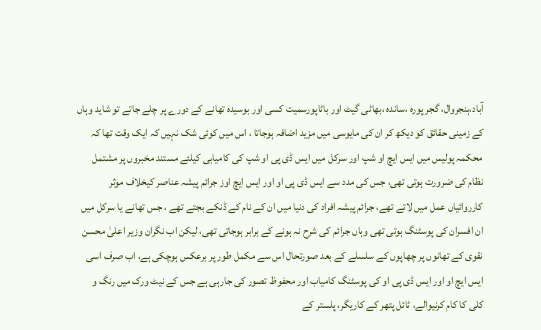آباد،ہنجروال، گجر پورہ ،ساندہ ،بھاٹی گیٹ اور باٹاپورسمیت کسی اور بوسیدہ تھانے کے دورے پر چلے جاتے تو شاید وہاں کے زمینی حقائق کو دیکھ کر ان کی مایوسی میں مزید اضافہ ہوجاتا ، اس میں کوئی شک نہیں کہ ایک وقت تھا کہ محکمہ پولیس میں ایس ایچ او شپ اور سرکل میں ایس ڈی پی او شپ کی کامیابی کیلئے مستند مخبروں پر مشتمل نظام کی ضرورت ہوتی تھی، جس کی مدد سے ایس ڈی پی او اور ایس ایچ اوز جرائم پیشہ عناصر کیخلاف موثر کارروائیاں عمل میں لاتے تھے، جرائم پیشہ افراد کی دنیا میں ان کے نام کے ڈنکے بجتے تھے ، جس تھانے یا سرکل میں ان افسران کی پوسٹنگ ہوتی تھی وہاں جرائم کی شرح نہ ہونے کے برابر ہوجاتی تھی، لیکن اب نگران وزیر اعلیٰ محسن نقوی کے تھانوں پر چھاپوں کے سلسلے کے بعد صورتحال اس سے مکمل طور پر برعکس ہوچکی ہے، اب صرف اسی ایس ایچ او اور ایس ڈی پی او کی پوسٹنگ کامیاب اور محفوظ تصور کی جارہی ہے جس کے نیٹ ورک میں رنگ و کلی کا کام کرنیوالے، ٹائل پتھر کے کاریگر، پلستر کے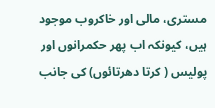مستری، مالی اور خاکروب موجود ہیں، کیونکہ اب پھر حکمرانوں اور پولیس ( کرتا دھرتائوں) کی جانب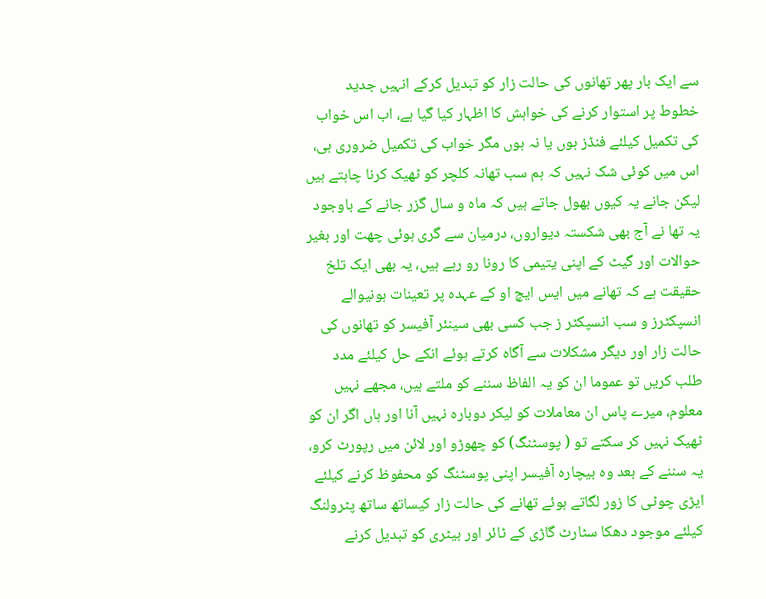سے ایک بار پھر تھانوں کی حالت زار کو تبدیل کرکے انہیں جدید خطوط پر استوار کرنے کی خواہش کا اظہار کیا گیا ہے، اب اس خواب کی تکمیل کیلئے فنڈز ہوں یا نہ ہوں مگر خواب کی تکمیل ضروری ہی، اس میں کوئی شک نہیں کہ ہم سب تھانہ کلچر کو ٹھیک کرنا چاہتے ہیں لیکن جانے یہ کیوں بھول جاتے ہیں کہ ماہ و سال گزر جانے کے باوجود یہ تھا نے آج بھی شکستہ دیواروں، درمیان سے گری ہوئی چھت اور بغیر حوالات اور گیٹ کے اپنی یتیمی کا رونا رو رہے ہیں، یہ بھی ایک تلخ حقیقت ہے کہ تھانے میں ایس ایچ او کے عہدہ پر تعینات ہونیوالے انسپکٹرز و سب انسپکٹر ز جب کسی بھی سینئر آفیسر کو تھانوں کی حالت زار اور دیگر مشکلات سے آگاہ کرتے ہوئے انکے حل کیلئے مدد طلب کریں تو عموما ان کو یہ الفاظ سننے کو ملتے ہیں، مجھے نہیں معلوم، میرے پاس ان معاملات کو لیکر دوبارہ نہیں آنا اور ہاں اگر ان کو ٹھیک نہیں کر سکتے تو ( پوسٹنگ) کو چھوڑو اور لائن میں رپورٹ کرو، یہ سننے کے بعد وہ بیچارہ آفیسر اپنی پوسٹنگ کو محفوظ کرنے کیلئے ایڑی چوٹی کا زور لگاتے ہوئے تھانے کی حالت زار کیساتھ ساتھ پٹرولنگ کیلئے موجود دھکا سٹارٹ گاڑی کے ٹائر اور بیٹری کو تبدیل کرنے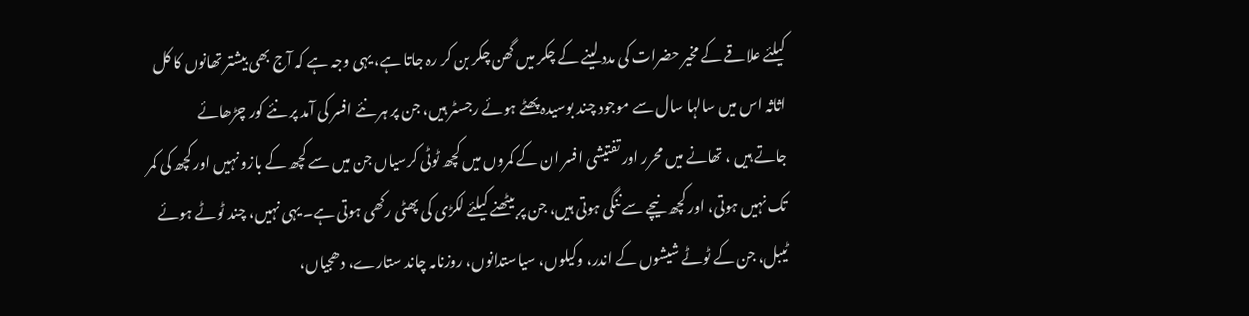کیلئے علاقے کے مخیر حضرات کی مدد لینے کے چکر میں گھن چکر بن کر رہ جاتا ہے، یہی وجہ ہے کہ آج بھی بیشتر تھانوں کا کل اثاثہ اس میں سالہا سال سے موجود چند بوسیدہ پھٹے ہوئے رجسٹر ہیں، جن پر ہر نئے افسر کی آمد پر نئے کور چڑھائے
جاتے ہیں ، تھانے میں محرر اور تفتیشی افسر ان کے کمروں میں کچھ ٹوٹی کرسیاں جن میں سے کچھ کے بازو نہیں اور کچھ کی کمر تک نہیں ہوتی، اور کچھ نیچے سے ننگی ہوتی ہیں، جن پر بیٹھنے کیلئے لکڑی کی پھٹی رکھی ہوتی ہے۔ یہی نہیں، چند ٹوٹے ہوئے ٹیبل، جن کے ٹوٹے شیشوں کے اندر، وکیلوں، سیاستدانوں، روزنامہ چاند ستارے، دھجیاں،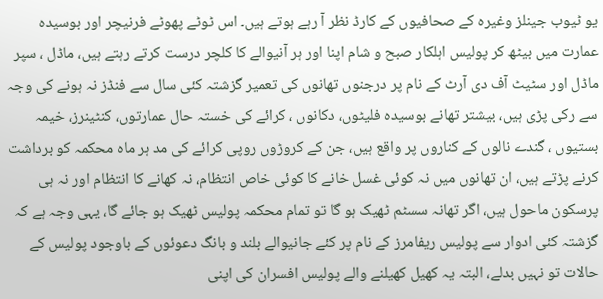یو ٹیوب جینلز وغیرہ کے صحافیوں کے کارڈ نظر آ رہے ہوتے ہیں۔ اس ٹوٹے پھوٹے فرنیچر اور بوسیدہ عمارت میں بیٹھ کر پولیس اہلکار صبح و شام اپنا اور ہر آنیوالے کا کلچر درست کرتے رہتے ہیں، ماڈل ، سپر ماڈل اور سٹیٹ آف دی آرٹ کے نام پر درجنوں تھانوں کی تعمیر گزشتہ کئی سال سے فنڈز نہ ہونے کی وجہ سے رکی پڑی ہیں، بیشتر تھانے بوسیدہ فلیٹوں، دکانوں ، کرائے کی خستہ حال عمارتوں، کنٹینرز، خیمہ بستیوں ، گندے نالوں کے کناروں پر واقع ہیں، جن کے کروڑوں روپی کرائے کی مد ہر ماہ محکمہ کو برداشت کرنے پڑتے ہیں، ان تھانوں میں نہ کوئی غسل خانے کا کوئی خاص انتظام، نہ کھانے کا انتظام اور نہ ہی پرسکون ماحول ہیں، اگر تھانہ سسٹم ٹھیک ہو گا تو تمام محکمہ پولیس ٹھیک ہو جائے گا، یہی وجہ ہے کہ گزشتہ کئی ادوار سے پولیس ریفامرز کے نام پر کئے جانیوالے بلند و بانگ دعوئوں کے باوجود پولیس کے حالات تو نہیں بدلے، البتہ یہ کھیل کھیلنے والے پولیس افسران کی اپنی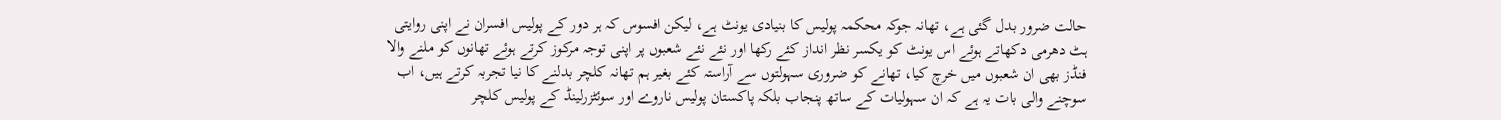حالت ضرور بدل گئی ہے، تھانہ جوکہ محکمہ پولیس کا بنیادی یونٹ ہے، لیکن افسوس کہ ہر دور کے پولیس افسران نے اپنی روایتی ہٹ دھرمی دکھاتے ہوئے اس یونٹ کو یکسر نظر انداز کئے رکھا اور نئے نئے شعبوں پر اپنی توجہ مرکوز کرتے ہوئے تھانوں کو ملنے والا فنڈز بھی ان شعبوں میں خرچ کیا، تھانے کو ضروری سہولتوں سے آراستہ کئے بغیر ہم تھانہ کلچر بدلنے کا نیا تجربہ کرتے ہیں، اب سوچنے والی بات یہ ہے کہ ان سہولیات کے ساتھ پنجاب بلکہ پاکستان پولیس ناروے اور سوئٹزرلینڈ کے پولیس کلچر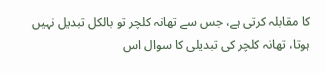کا مقابلہ کرتی ہے، جس سے تھانہ کلچر تو بالکل تبدیل نہیں ہوتا، تھانہ کلچر کی تبدیلی کا سوال اس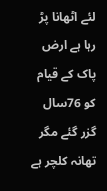لئے اٹھانا پڑ رہا ہے ارض پاک کے قیام کو 76سال گزر گئے مگر تھانہ کلچر ہے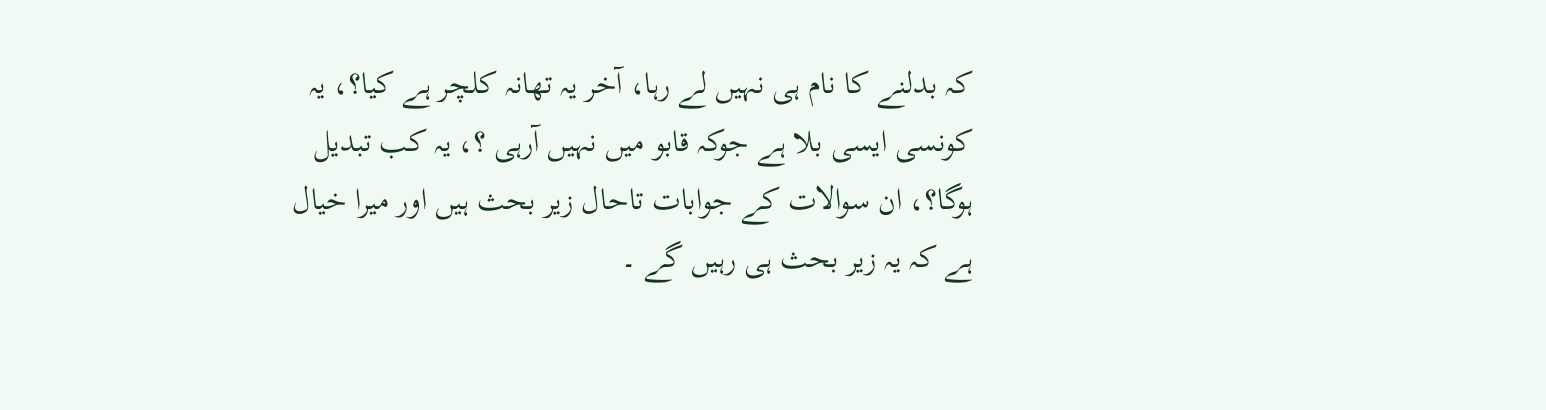کہ بدلنے کا نام ہی نہیں لے رہا، آخر یہ تھانہ کلچر ہے کیا؟، یہ کونسی ایسی بلا ہے جوکہ قابو میں نہیں آرہی ؟، یہ کب تبدیل ہوگا؟، ان سوالات کے جوابات تاحال زیر بحث ہیں اور میرا خیال ہے کہ یہ زیر بحث ہی رہیں گے ۔